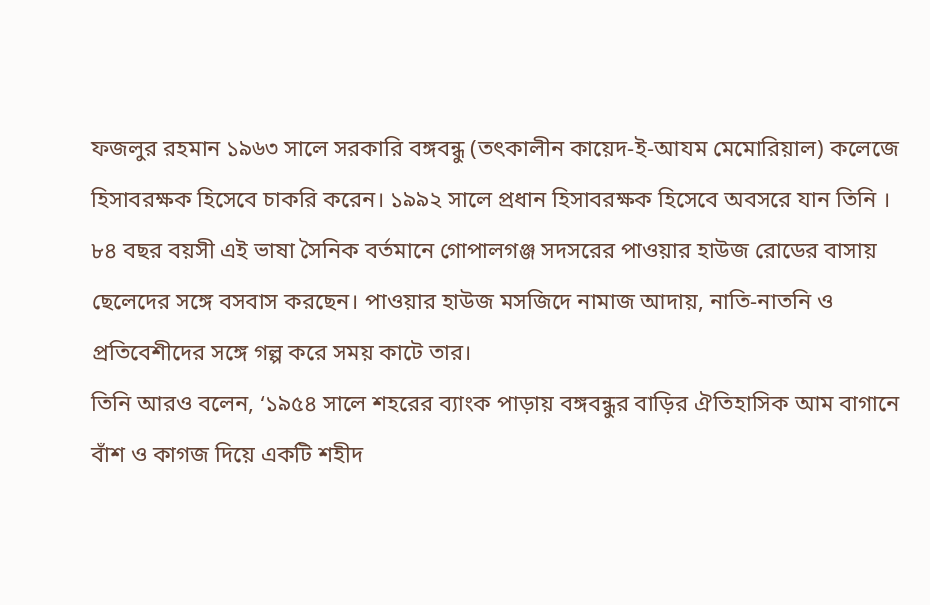ফজলুর রহমান ১৯৬৩ সালে সরকারি বঙ্গবন্ধু (তৎকালীন কায়েদ-ই-আযম মেমোরিয়াল) কলেজে হিসাবরক্ষক হিসেবে চাকরি করেন। ১৯৯২ সালে প্রধান হিসাবরক্ষক হিসেবে অবসরে যান তিনি ।
৮৪ বছর বয়সী এই ভাষা সৈনিক বর্তমানে গোপালগঞ্জ সদসরের পাওয়ার হাউজ রোডের বাসায় ছেলেদের সঙ্গে বসবাস করছেন। পাওয়ার হাউজ মসজিদে নামাজ আদায়, নাতি-নাতনি ও প্রতিবেশীদের সঙ্গে গল্প করে সময় কাটে তার।
তিনি আরও বলেন, ‘১৯৫৪ সালে শহরের ব্যাংক পাড়ায় বঙ্গবন্ধুর বাড়ির ঐতিহাসিক আম বাগানে বাঁশ ও কাগজ দিয়ে একটি শহীদ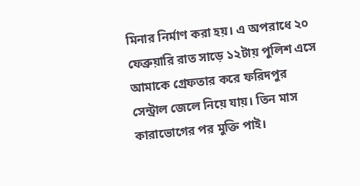মিনার নির্মাণ করা হয়। এ অপরাধে ২০ ফেব্রুয়ারি রাত সাড়ে ১২টায় পুলিশ এসে আমাকে গ্রেফতার করে ফরিদপুর সেন্ট্রাল জেলে নিয়ে যায়। তিন মাস কারাভোগের পর মুক্তি পাই।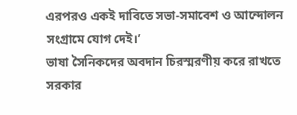এরপরও একই দাবিতে সভা-সমাবেশ ও আন্দোলন সংগ্রামে যোগ দেই।’
ভাষা সৈনিকদের অবদান চিরস্মরণীয় করে রাখতে সরকার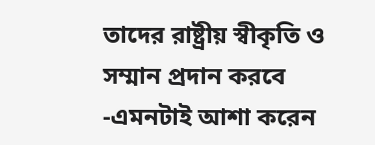তাদের রাষ্ট্রীয় স্বীকৃতি ও সম্মান প্রদান করবে -এমনটাই আশা করেন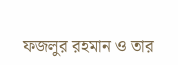ফজলুর রহমান ও তার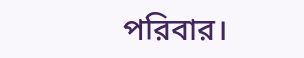পরিবার।